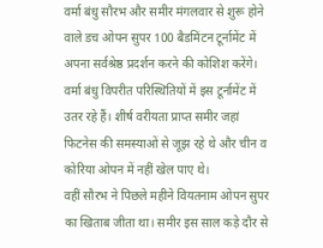वर्मा बंधु सौरभ और समीर मंगलवार से शुरू होने वाले डच ओपन सुपर 100 बैडमिंटन टूर्नामेंट में अपना सर्वश्रेष्ठ प्रदर्शन करने की कोशिश करेंगे। वर्मा बंधु विपरीत परिस्थितियों में इस टूर्नामेंट में उतर रहे हैं। शीर्ष वरीयता प्राप्त समीर जहां फिटनेस की समस्याओं से जूझ रहे थे और चीन व कोरिया ओपन में नहीं खेल पाए थे।
वहीं सौरभ ने पिछले महीने वियतनाम ओपन सुपर का खिताब जीता था। समीर इस साल कड़े दौर से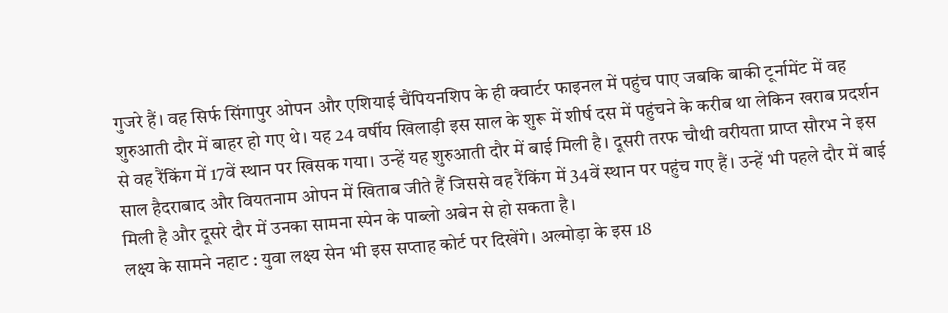गुजरे हैं। वह सिर्फ सिंगापुर ओपन और एशियाई चैंपियनशिप के ही क्वार्टर फाइनल में पहुंच पाए जबकि बाकी टूर्नामेंट में वह शुरुआती दौर में बाहर हो गए थे। यह 24 वर्षीय खिलाड़ी इस साल के शुरू में शीर्ष दस में पहुंचने के करीब था लेकिन खराब प्रदर्शन से वह रैंकिंग में 17वें स्थान पर खिसक गया। उन्हें यह शुरुआती दौर में बाई मिली है। दूसरी तरफ चौथी वरीयता प्राप्त सौरभ ने इस साल हैदराबाद और वियतनाम ओपन में खिताब जीते हैं जिससे वह रैंकिंग में 34वें स्थान पर पहुंच गए हैं। उन्हें भी पहले दौर में बाई मिली है और दूसरे दौर में उनका सामना स्पेन के पाब्लो अबेन से हो सकता है।
लक्ष्य के सामने नहाट : युवा लक्ष्य सेन भी इस सप्ताह कोर्ट पर दिखेंगे। अल्मोड़ा के इस 18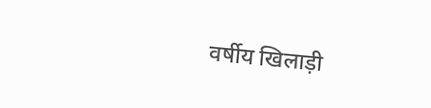वर्षीय खिलाड़ी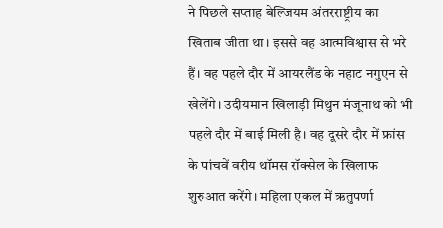ने पिछले सप्ताह बेल्जियम अंतरराष्ट्रीय का खिताब जीता था। इससे वह आत्मविश्वास से भरे हैं। वह पहले दौर में आयरलैंड के नहाट नगुएन से खेलेंगे। उदीयमान खिलाड़ी मिथुन मंजूनाथ को भी पहले दौर में बाई मिली है। वह दूसरे दौर में फ्रांस के पांचवें वरीय थॉमस रॉक्सेल के खिलाफ शुरुआत करेंगे। महिला एकल में ऋतुपर्णा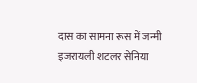दास का सामना रूस में जन्मी इजरायली शटलर सेनिया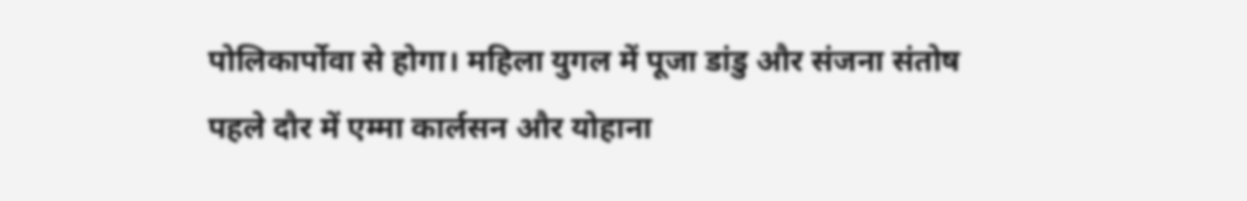पोलिकार्पोवा से होगा। महिला युगल में पूजा डांडु और संजना संतोष पहले दौर में एम्मा कार्लसन और योहाना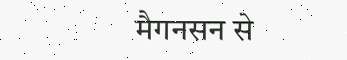मैगनसन से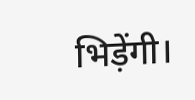भिड़ेंगी।